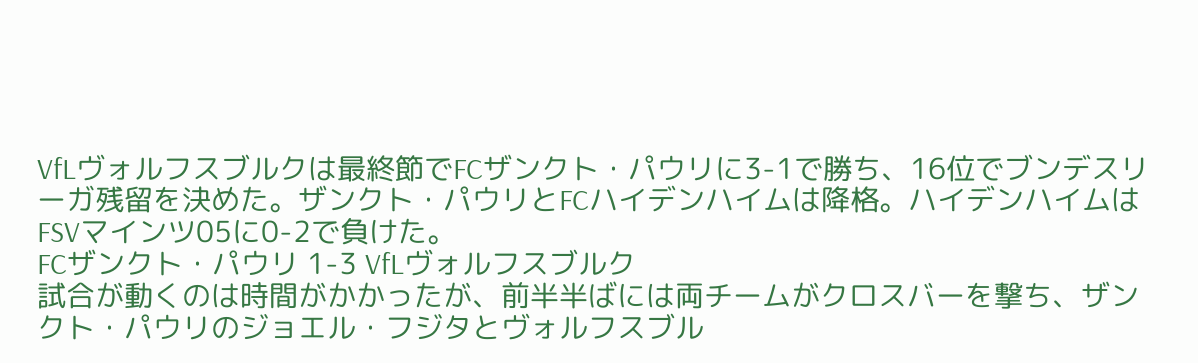VfLヴォルフスブルクは最終節でFCザンクト・パウリに3-1で勝ち、16位でブンデスリーガ残留を決めた。ザンクト・パウリとFCハイデンハイムは降格。ハイデンハイムはFSVマインツ05に0-2で負けた。
FCザンクト・パウリ 1-3 VfLヴォルフスブルク
試合が動くのは時間がかかったが、前半半ばには両チームがクロスバーを撃ち、ザンクト・パウリのジョエル・フジタとヴォルフスブル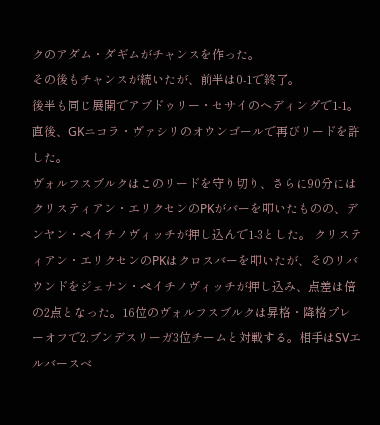クのアダム・ダギムがチャンスを作った。
その後もチャンスが続いたが、前半は0-1で終了。
後半も同じ展開でアブドゥリー・セサイのヘディングで1-1。直後、GKニコラ・ヴァシリのオウンゴールで再びリードを許した。
ヴォルフスブルクはこのリードを守り切り、さらに90分にはクリスティアン・エリクセンのPKがバーを叩いたものの、デンヤン・ペイチノヴィッチが押し込んで1-3とした。 クリスティアン・エリクセンのPKはクロスバーを叩いたが、そのリバウンドをジェナン・ペイチノヴィッチが押し込み、点差は倍の2点となった。16位のヴォルフスブルクは昇格・降格プレーオフで2.ブンデスリーガ3位チームと対戦する。相手はSVエルバースベ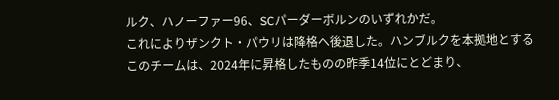ルク、ハノーファー96、SCパーダーボルンのいずれかだ。
これによりザンクト・パウリは降格へ後退した。ハンブルクを本拠地とするこのチームは、2024年に昇格したものの昨季14位にとどまり、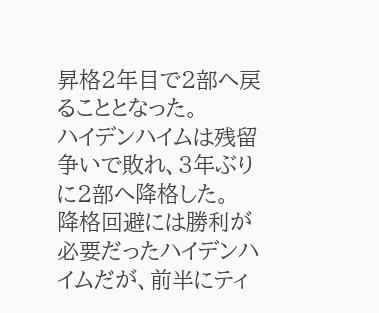昇格2年目で2部へ戻ることとなった。
ハイデンハイムは残留争いで敗れ、3年ぶりに2部へ降格した。
降格回避には勝利が必要だったハイデンハイムだが、前半にティ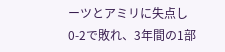ーツとアミリに失点し0-2で敗れ、3年間の1部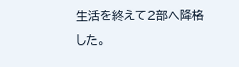生活を終えて2部へ降格した。